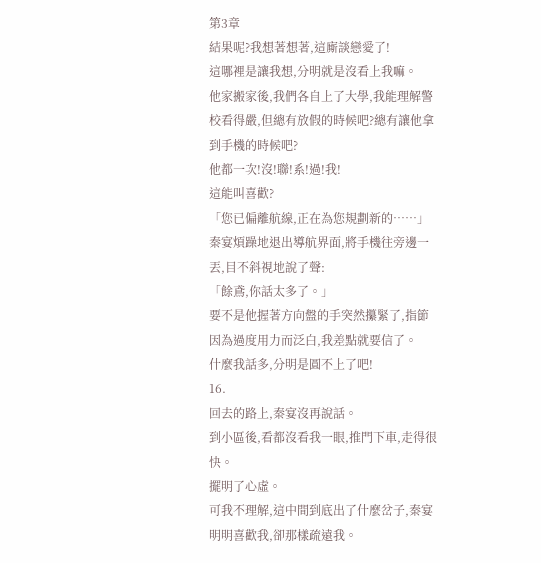第3章
結果呢?我想著想著,這廝談戀愛了!
這哪裡是讓我想,分明就是沒看上我嘛。
他家搬家後,我們各自上了大學,我能理解警校看得嚴,但總有放假的時候吧?總有讓他拿到手機的時候吧?
他都一次!沒!聯!系!過!我!
這能叫喜歡?
「您已偏離航線,正在為您規劃新的……」
秦宴煩躁地退出導航界面,將手機往旁邊一丟,目不斜視地說了聲:
「餘鳶,你話太多了。」
要不是他握著方向盤的手突然攥緊了,指節因為過度用力而泛白,我差點就要信了。
什麼我話多,分明是圓不上了吧!
16.
回去的路上,秦宴沒再說話。
到小區後,看都沒看我一眼,推門下車,走得很快。
擺明了心虛。
可我不理解,這中間到底出了什麼岔子,秦宴明明喜歡我,卻那樣疏遠我。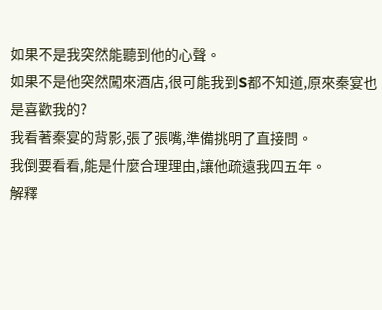如果不是我突然能聽到他的心聲。
如果不是他突然闖來酒店,很可能我到S都不知道,原來秦宴也是喜歡我的?
我看著秦宴的背影,張了張嘴,準備挑明了直接問。
我倒要看看,能是什麼合理理由,讓他疏遠我四五年。
解釋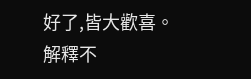好了,皆大歡喜。
解釋不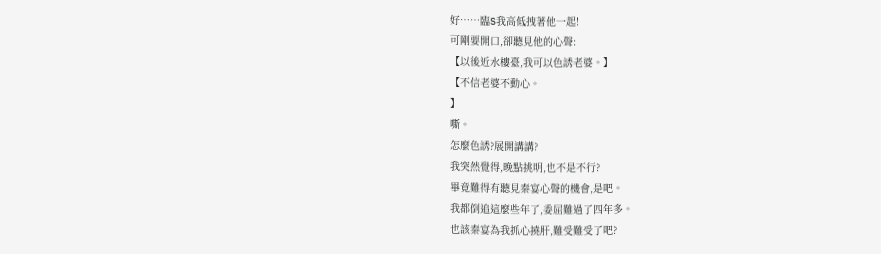好……臨S我高低拽著他一起!
可剛要開口,卻聽見他的心聲:
【以後近水樓臺,我可以色誘老婆。】
【不信老婆不動心。
】
嘶。
怎麼色誘?展開講講?
我突然覺得,晚點挑明,也不是不行?
畢竟難得有聽見秦宴心聲的機會,是吧。
我都倒追這麼些年了,委屈難過了四年多。
也該秦宴為我抓心撓肝,難受難受了吧?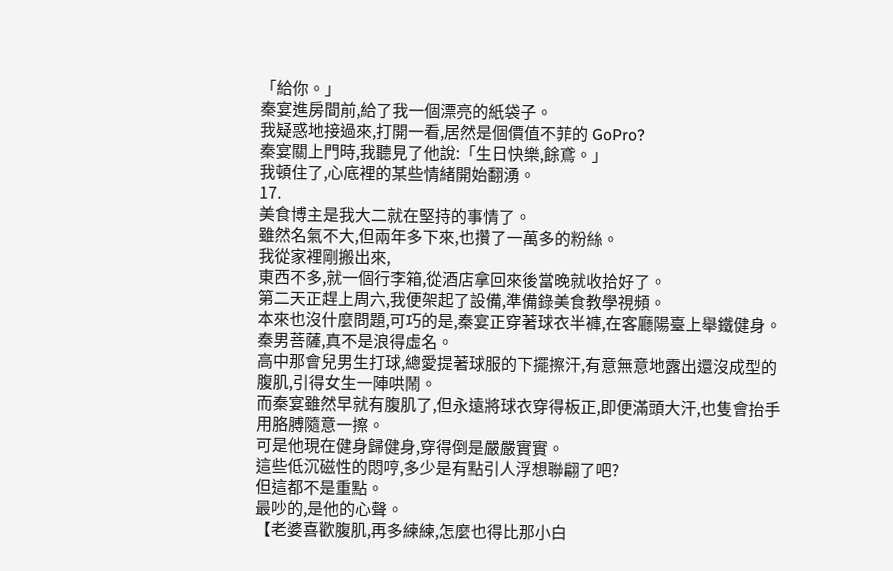「給你。」
秦宴進房間前,給了我一個漂亮的紙袋子。
我疑惑地接過來,打開一看,居然是個價值不菲的 GoPro?
秦宴關上門時,我聽見了他說:「生日快樂,餘鳶。」
我頓住了,心底裡的某些情緒開始翻湧。
17.
美食博主是我大二就在堅持的事情了。
雖然名氣不大,但兩年多下來,也攢了一萬多的粉絲。
我從家裡剛搬出來,
東西不多,就一個行李箱,從酒店拿回來後當晚就收拾好了。
第二天正趕上周六,我便架起了設備,準備錄美食教學視頻。
本來也沒什麼問題,可巧的是,秦宴正穿著球衣半褲,在客廳陽臺上舉鐵健身。
秦男菩薩,真不是浪得虛名。
高中那會兒男生打球,總愛提著球服的下擺擦汗,有意無意地露出還沒成型的腹肌,引得女生一陣哄鬧。
而秦宴雖然早就有腹肌了,但永遠將球衣穿得板正,即便滿頭大汗,也隻會抬手用胳膊隨意一擦。
可是他現在健身歸健身,穿得倒是嚴嚴實實。
這些低沉磁性的悶哼,多少是有點引人浮想聯翩了吧?
但這都不是重點。
最吵的,是他的心聲。
【老婆喜歡腹肌,再多練練,怎麼也得比那小白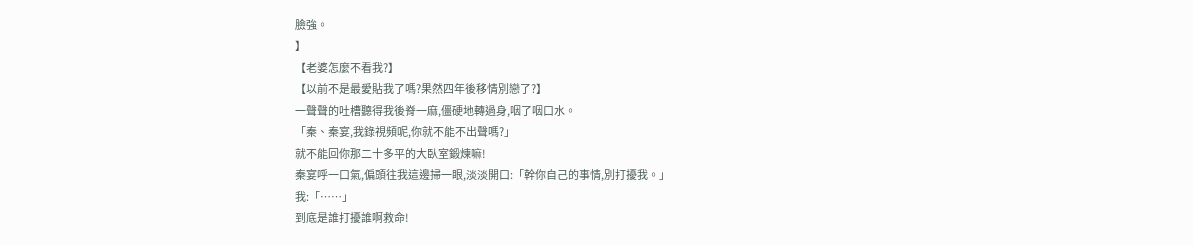臉強。
】
【老婆怎麼不看我?】
【以前不是最愛貼我了嗎?果然四年後移情別戀了?】
一聲聲的吐槽聽得我後脊一麻,僵硬地轉過身,咽了咽口水。
「秦、秦宴,我錄視頻呢,你就不能不出聲嗎?」
就不能回你那二十多平的大臥室鍛煉嘛!
秦宴呼一口氣,偏頭往我這邊掃一眼,淡淡開口:「幹你自己的事情,別打擾我。」
我:「……」
到底是誰打擾誰啊救命!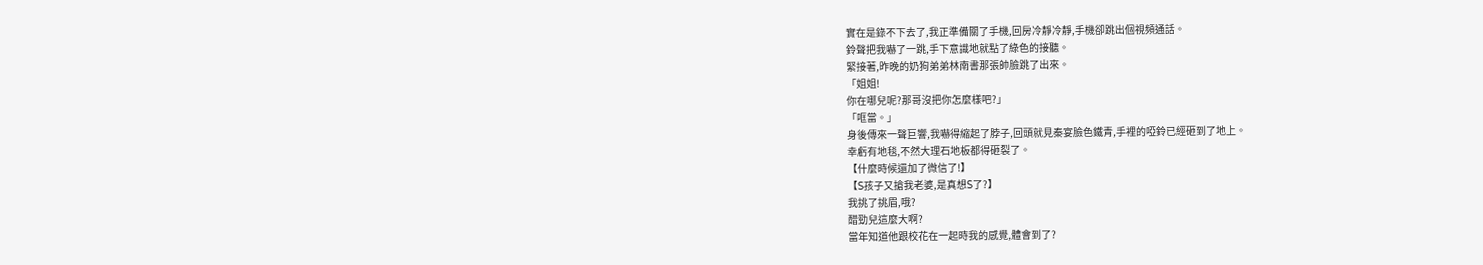實在是錄不下去了,我正準備關了手機,回房冷靜冷靜,手機卻跳出個視頻通話。
鈴聲把我嚇了一跳,手下意識地就點了綠色的接聽。
緊接著,昨晚的奶狗弟弟林南書那張帥臉跳了出來。
「姐姐!
你在哪兒呢?那哥沒把你怎麼樣吧?」
「哐當。」
身後傳來一聲巨響,我嚇得縮起了脖子,回頭就見秦宴臉色鐵青,手裡的啞鈴已經砸到了地上。
幸虧有地毯,不然大理石地板都得砸裂了。
【什麼時候還加了微信了!】
【S孩子又搶我老婆,是真想S了?】
我挑了挑眉,哦?
醋勁兒這麼大啊?
當年知道他跟校花在一起時我的感覺,體會到了?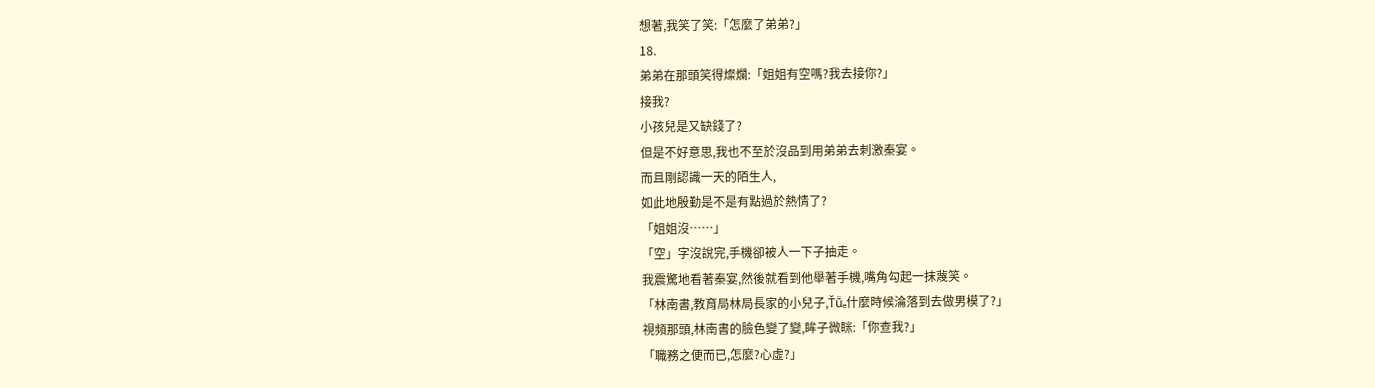想著,我笑了笑:「怎麼了弟弟?」
18.
弟弟在那頭笑得燦爛:「姐姐有空嗎?我去接你?」
接我?
小孩兒是又缺錢了?
但是不好意思,我也不至於沒品到用弟弟去刺激秦宴。
而且剛認識一天的陌生人,
如此地殷勤是不是有點過於熱情了?
「姐姐沒……」
「空」字沒說完,手機卻被人一下子抽走。
我震驚地看著秦宴,然後就看到他舉著手機,嘴角勾起一抹蔑笑。
「林南書,教育局林局長家的小兒子,Ťṻₑ什麼時候淪落到去做男模了?」
視頻那頭,林南書的臉色變了變,眸子微眯:「你查我?」
「職務之便而已,怎麼?心虛?」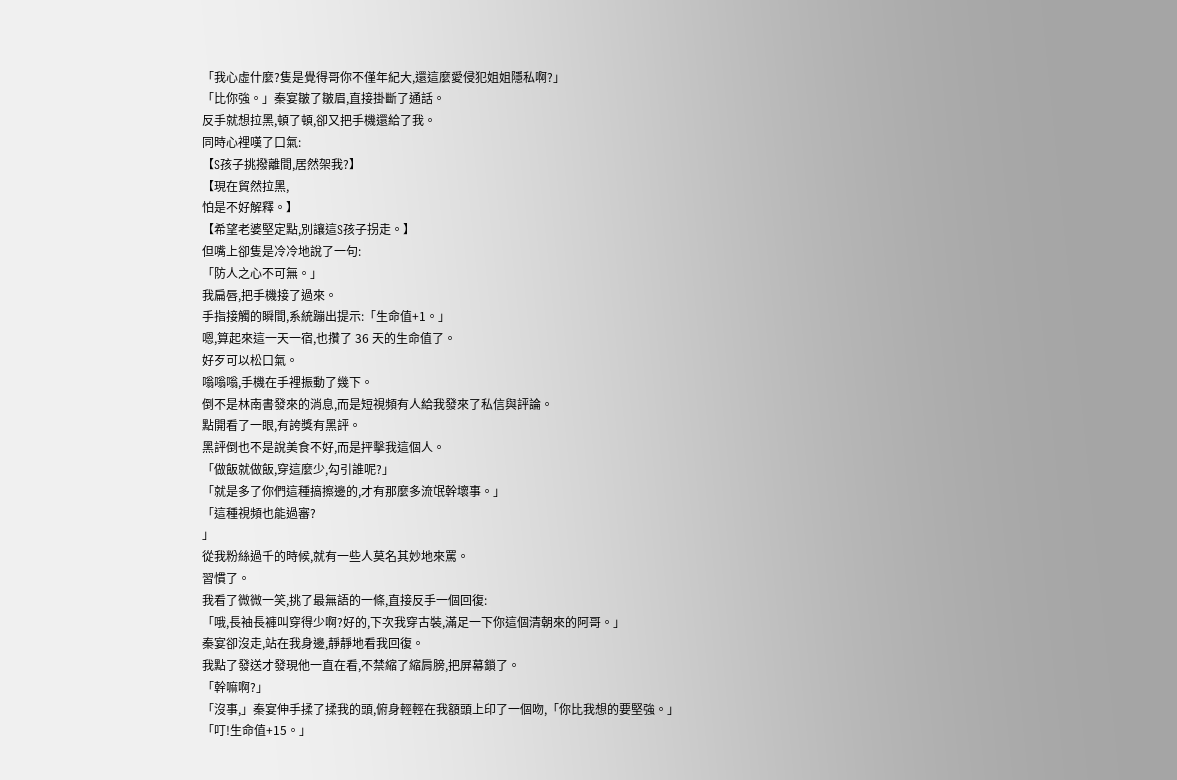「我心虛什麼?隻是覺得哥你不僅年紀大,還這麼愛侵犯姐姐隱私啊?」
「比你強。」秦宴皺了皺眉,直接掛斷了通話。
反手就想拉黑,頓了頓,卻又把手機還給了我。
同時心裡嘆了口氣:
【S孩子挑撥離間,居然架我?】
【現在貿然拉黑,
怕是不好解釋。】
【希望老婆堅定點,別讓這S孩子拐走。】
但嘴上卻隻是冷冷地說了一句:
「防人之心不可無。」
我扁唇,把手機接了過來。
手指接觸的瞬間,系統蹦出提示:「生命值+1。」
嗯,算起來這一天一宿,也攢了 36 天的生命值了。
好歹可以松口氣。
嗡嗡嗡,手機在手裡振動了幾下。
倒不是林南書發來的消息,而是短視頻有人給我發來了私信與評論。
點開看了一眼,有誇獎有黑評。
黑評倒也不是說美食不好,而是抨擊我這個人。
「做飯就做飯,穿這麼少,勾引誰呢?」
「就是多了你們這種搞擦邊的,才有那麼多流氓幹壞事。」
「這種視頻也能過審?
」
從我粉絲過千的時候,就有一些人莫名其妙地來罵。
習慣了。
我看了微微一笑,挑了最無語的一條,直接反手一個回復:
「哦,長袖長褲叫穿得少啊?好的,下次我穿古裝,滿足一下你這個清朝來的阿哥。」
秦宴卻沒走,站在我身邊,靜靜地看我回復。
我點了發送才發現他一直在看,不禁縮了縮肩膀,把屏幕鎖了。
「幹嘛啊?」
「沒事,」秦宴伸手揉了揉我的頭,俯身輕輕在我額頭上印了一個吻,「你比我想的要堅強。」
「叮!生命值+15。」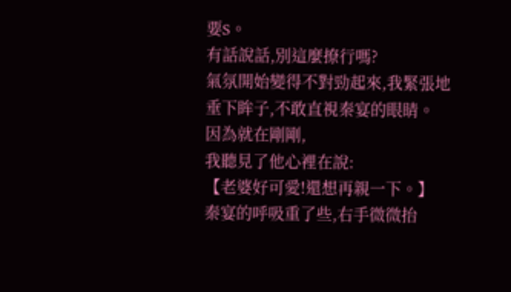要S。
有話說話,別這麼撩行嗎?
氣氛開始變得不對勁起來,我緊張地垂下眸子,不敢直視秦宴的眼睛。
因為就在剛剛,
我聽見了他心裡在說:
【老婆好可愛!還想再親一下。】
秦宴的呼吸重了些,右手微微抬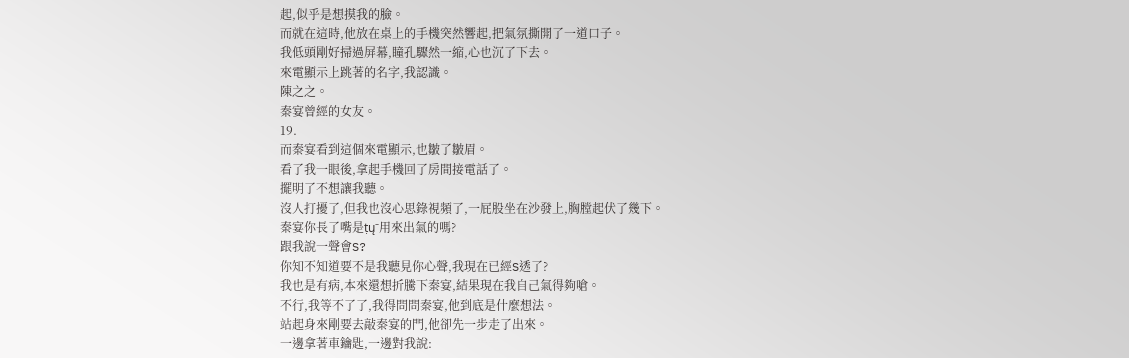起,似乎是想摸我的臉。
而就在這時,他放在桌上的手機突然響起,把氣氛撕開了一道口子。
我低頭剛好掃過屏幕,瞳孔驟然一縮,心也沉了下去。
來電顯示上跳著的名字,我認識。
陳之之。
秦宴曾經的女友。
19.
而秦宴看到這個來電顯示,也皺了皺眉。
看了我一眼後,拿起手機回了房間接電話了。
擺明了不想讓我聽。
沒人打擾了,但我也沒心思錄視頻了,一屁股坐在沙發上,胸膛起伏了幾下。
秦宴你長了嘴是ṭų⁻用來出氣的嗎?
跟我說一聲會S?
你知不知道要不是我聽見你心聲,我現在已經S透了?
我也是有病,本來還想折騰下秦宴,結果現在我自己氣得夠嗆。
不行,我等不了了,我得問問秦宴,他到底是什麼想法。
站起身來剛要去敲秦宴的門,他卻先一步走了出來。
一邊拿著車鑰匙,一邊對我說: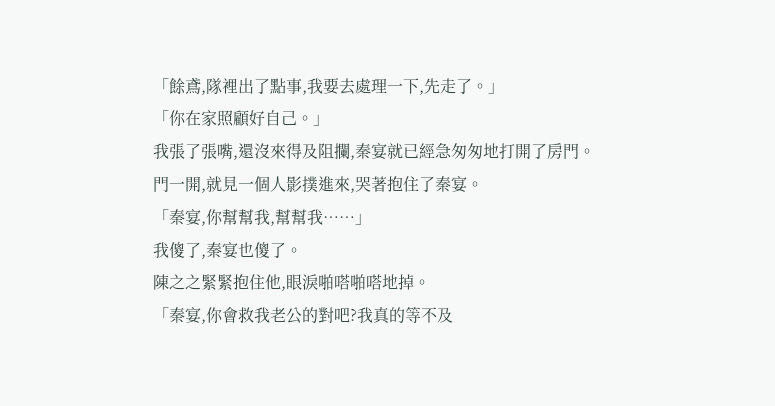「餘鳶,隊裡出了點事,我要去處理一下,先走了。」
「你在家照顧好自己。」
我張了張嘴,還沒來得及阻攔,秦宴就已經急匆匆地打開了房門。
門一開,就見一個人影撲進來,哭著抱住了秦宴。
「秦宴,你幫幫我,幫幫我……」
我傻了,秦宴也傻了。
陳之之緊緊抱住他,眼淚啪嗒啪嗒地掉。
「秦宴,你會救我老公的對吧?我真的等不及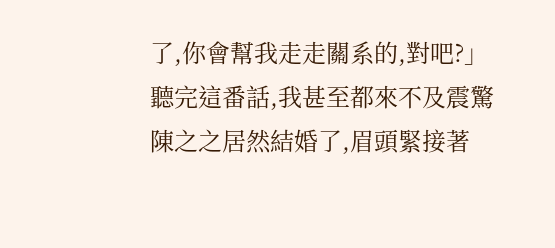了,你會幫我走走關系的,對吧?」
聽完這番話,我甚至都來不及震驚陳之之居然結婚了,眉頭緊接著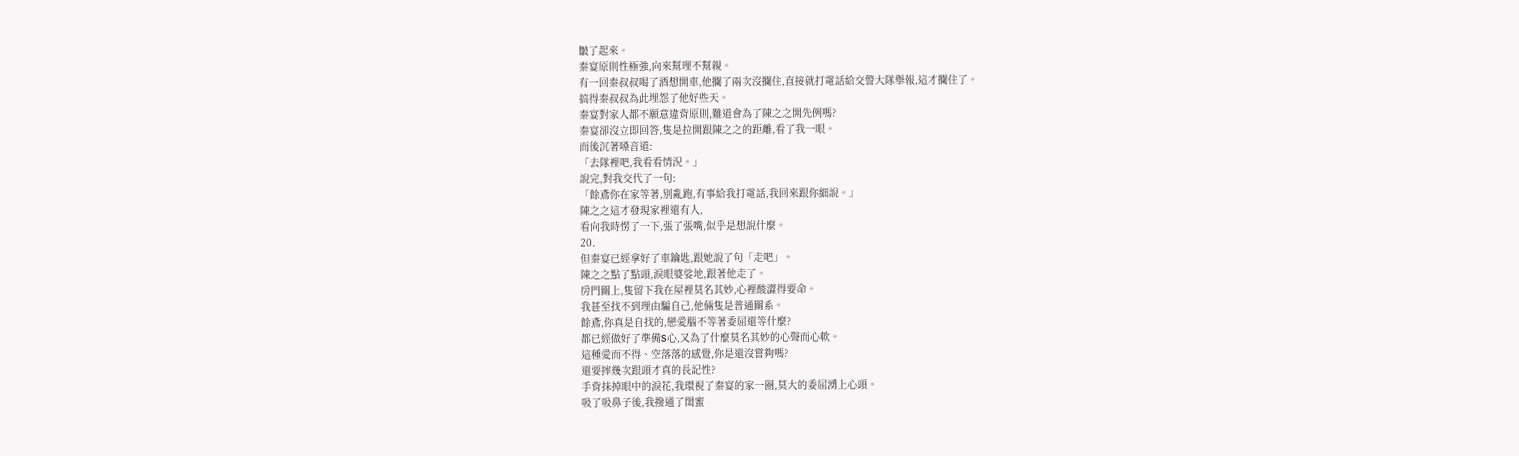皺了起來。
秦宴原則性極強,向來幫理不幫親。
有一回秦叔叔喝了酒想開車,他攔了兩次沒攔住,直接就打電話給交警大隊舉報,這才攔住了。
搞得秦叔叔為此埋怨了他好些天。
秦宴對家人都不願意違背原則,難道會為了陳之之開先例嗎?
秦宴卻沒立即回答,隻是拉開跟陳之之的距離,看了我一眼。
而後沉著嗓音道:
「去隊裡吧,我看看情況。」
說完,對我交代了一句:
「餘鳶你在家等著,別亂跑,有事給我打電話,我回來跟你細說。」
陳之之這才發現家裡還有人,
看向我時愣了一下,張了張嘴,似乎是想說什麼。
20.
但秦宴已經拿好了車鑰匙,跟她說了句「走吧」。
陳之之點了點頭,淚眼婆娑地,跟著他走了。
房門關上,隻留下我在屋裡莫名其妙,心裡酸澀得要命。
我甚至找不到理由騙自己,他倆隻是普通關系。
餘鳶,你真是自找的,戀愛腦不等著委屈還等什麼?
都已經做好了準備S心,又為了什麼莫名其妙的心聲而心軟。
這種愛而不得、空落落的感覺,你是還沒嘗夠嗎?
還要摔幾次跟頭才真的長記性?
手背抹掉眼中的淚花,我環視了秦宴的家一圈,莫大的委屈湧上心頭。
吸了吸鼻子後,我撥通了閨蜜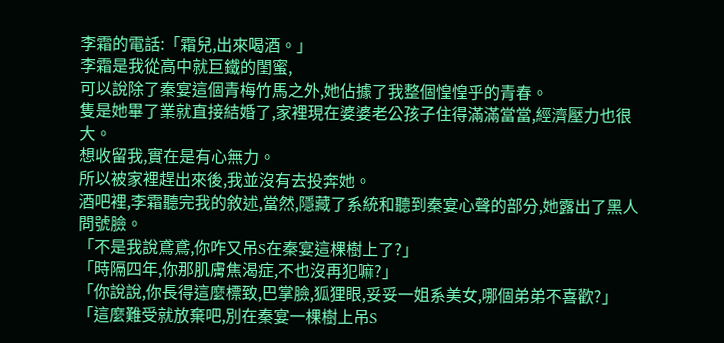李霜的電話:「霜兒,出來喝酒。」
李霜是我從高中就巨鐵的閨蜜,
可以說除了秦宴這個青梅竹馬之外,她佔據了我整個惶惶乎的青春。
隻是她畢了業就直接結婚了,家裡現在婆婆老公孩子住得滿滿當當,經濟壓力也很大。
想收留我,實在是有心無力。
所以被家裡趕出來後,我並沒有去投奔她。
酒吧裡,李霜聽完我的敘述,當然,隱藏了系統和聽到秦宴心聲的部分,她露出了黑人問號臉。
「不是我說鳶鳶,你咋又吊S在秦宴這棵樹上了?」
「時隔四年,你那肌膚焦渴症,不也沒再犯嘛?」
「你說說,你長得這麼標致,巴掌臉,狐狸眼,妥妥一姐系美女,哪個弟弟不喜歡?」
「這麼難受就放棄吧,別在秦宴一棵樹上吊S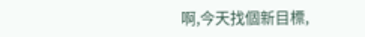啊,今天找個新目標,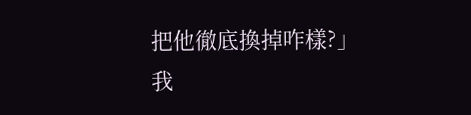把他徹底換掉咋樣?」
我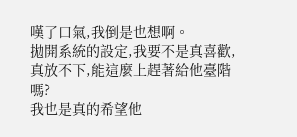嘆了口氣,我倒是也想啊。
拋開系統的設定,我要不是真喜歡,真放不下,能這麼上趕著給他臺階嗎?
我也是真的希望他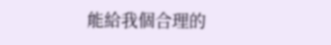能給我個合理的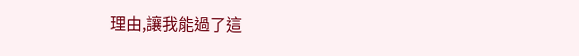理由,讓我能過了這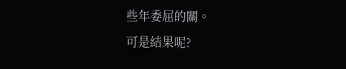些年委屈的關。
可是結果呢?